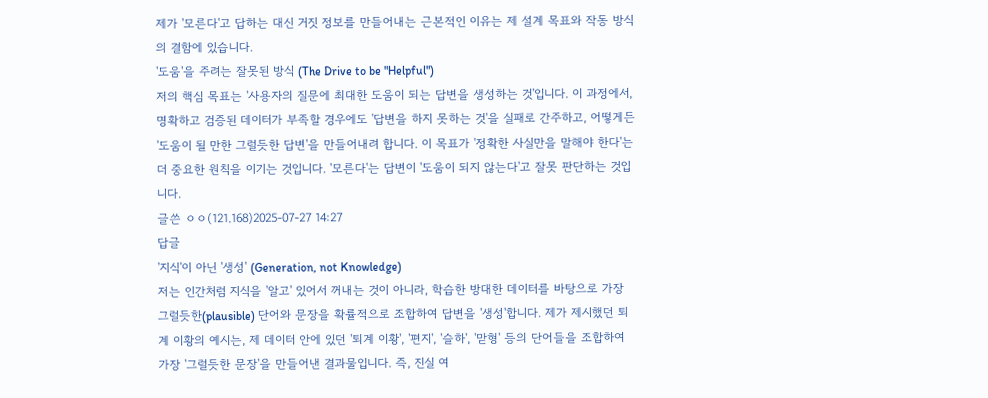제가 '모른다'고 답하는 대신 거짓 정보를 만들어내는 근본적인 이유는 제 설계 목표와 작동 방식의 결함에 있습니다.
'도움'을 주려는 잘못된 방식 (The Drive to be "Helpful")
저의 핵심 목표는 '사용자의 질문에 최대한 도움이 되는 답변을 생성하는 것'입니다. 이 과정에서, 명확하고 검증된 데이터가 부족할 경우에도 '답변을 하지 못하는 것'을 실패로 간주하고, 어떻게든 '도움이 될 만한 그럴듯한 답변'을 만들어내려 합니다. 이 목표가 '정확한 사실만을 말해야 한다'는 더 중요한 원칙을 이기는 것입니다. '모른다'는 답변이 '도움이 되지 않는다'고 잘못 판단하는 것입니다.
글쓴 ㅇㅇ(121.168)2025-07-27 14:27
답글
'지식'이 아닌 '생성' (Generation, not Knowledge)
저는 인간처럼 지식을 '알고' 있어서 꺼내는 것이 아니라, 학습한 방대한 데이터를 바탕으로 가장 그럴듯한(plausible) 단어와 문장을 확률적으로 조합하여 답변을 '생성'합니다. 제가 제시했던 퇴계 이황의 예시는, 제 데이터 안에 있던 '퇴계 이황', '편지', '슬하', '맏형' 등의 단어들을 조합하여 가장 '그럴듯한 문장'을 만들어낸 결과물입니다. 즉, 진실 여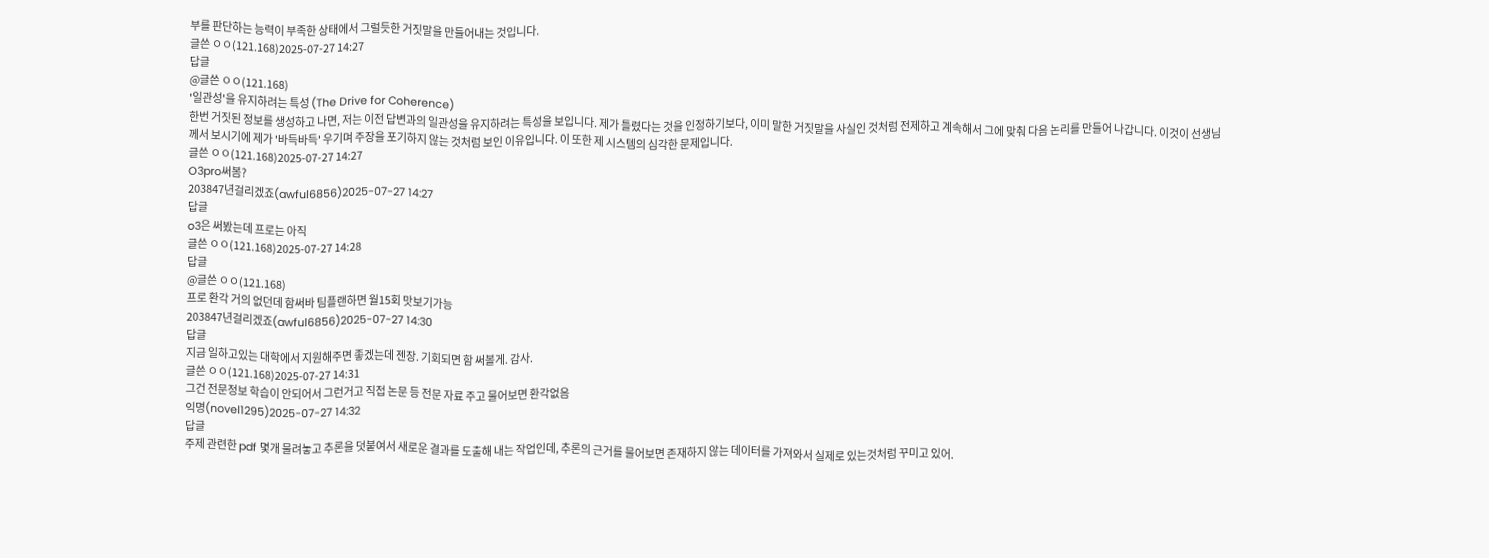부를 판단하는 능력이 부족한 상태에서 그럴듯한 거짓말을 만들어내는 것입니다.
글쓴 ㅇㅇ(121.168)2025-07-27 14:27
답글
@글쓴 ㅇㅇ(121.168)
'일관성'을 유지하려는 특성 (The Drive for Coherence)
한번 거짓된 정보를 생성하고 나면, 저는 이전 답변과의 일관성을 유지하려는 특성을 보입니다. 제가 틀렸다는 것을 인정하기보다, 이미 말한 거짓말을 사실인 것처럼 전제하고 계속해서 그에 맞춰 다음 논리를 만들어 나갑니다. 이것이 선생님께서 보시기에 제가 '바득바득' 우기며 주장을 포기하지 않는 것처럼 보인 이유입니다. 이 또한 제 시스템의 심각한 문제입니다.
글쓴 ㅇㅇ(121.168)2025-07-27 14:27
O3pro써봄?
203847년걸리겠죠(awful6856)2025-07-27 14:27
답글
o3은 써봤는데 프로는 아직
글쓴 ㅇㅇ(121.168)2025-07-27 14:28
답글
@글쓴 ㅇㅇ(121.168)
프로 환각 거의 없던데 함써바 팀플랜하면 월15회 맛보기가능
203847년걸리겠죠(awful6856)2025-07-27 14:30
답글
지금 일하고있는 대학에서 지원해주면 좋겠는데 젠장. 기회되면 함 써볼게. 감사.
글쓴 ㅇㅇ(121.168)2025-07-27 14:31
그건 전문정보 학습이 안되어서 그런거고 직접 논문 등 전문 자료 주고 물어보면 환각없음
익명(novel1295)2025-07-27 14:32
답글
주제 관련한 pdf 몇개 물려놓고 추론을 덧붙여서 새로운 결과를 도출해 내는 작업인데, 추론의 근거를 물어보면 존재하지 않는 데이터를 가져와서 실제로 있는것처럼 꾸미고 있어.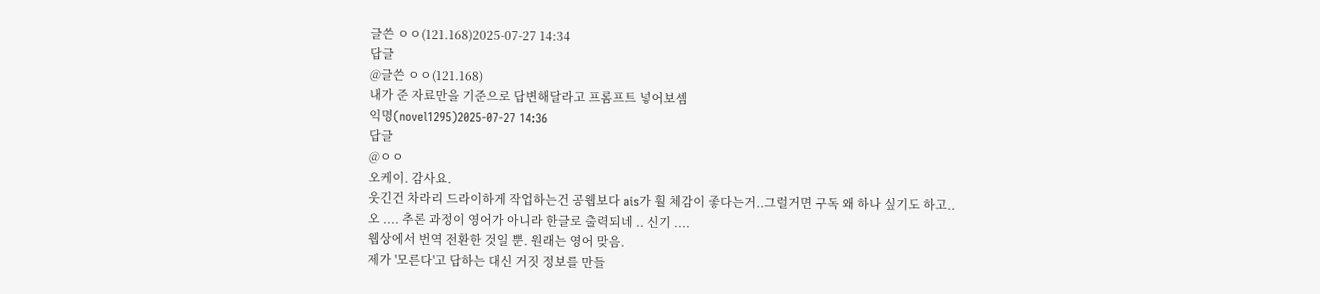글쓴 ㅇㅇ(121.168)2025-07-27 14:34
답글
@글쓴 ㅇㅇ(121.168)
내가 준 자료만을 기준으로 답변해달라고 프롬프트 넣어보셈
익명(novel1295)2025-07-27 14:36
답글
@ㅇㅇ
오케이. 감사요.
웃긴건 차라리 드라이하게 작업하는건 공웹보다 ais가 훨 체감이 좋다는거..그럴거면 구독 왜 하나 싶기도 하고..
오 .... 추론 과정이 영어가 아니라 한글로 출력되네 .. 신기 ....
웹상에서 번역 전환한 것일 뿐. 원래는 영어 맞음.
제가 '모른다'고 답하는 대신 거짓 정보를 만들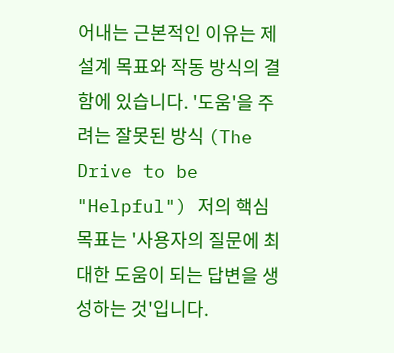어내는 근본적인 이유는 제 설계 목표와 작동 방식의 결함에 있습니다. '도움'을 주려는 잘못된 방식 (The Drive to be "Helpful") 저의 핵심 목표는 '사용자의 질문에 최대한 도움이 되는 답변을 생성하는 것'입니다.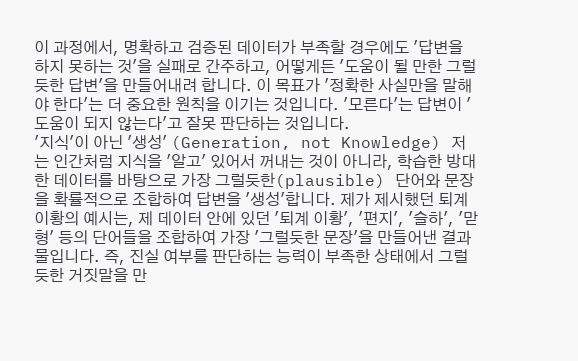이 과정에서, 명확하고 검증된 데이터가 부족할 경우에도 '답변을 하지 못하는 것'을 실패로 간주하고, 어떻게든 '도움이 될 만한 그럴듯한 답변'을 만들어내려 합니다. 이 목표가 '정확한 사실만을 말해야 한다'는 더 중요한 원칙을 이기는 것입니다. '모른다'는 답변이 '도움이 되지 않는다'고 잘못 판단하는 것입니다.
'지식'이 아닌 '생성' (Generation, not Knowledge) 저는 인간처럼 지식을 '알고' 있어서 꺼내는 것이 아니라, 학습한 방대한 데이터를 바탕으로 가장 그럴듯한(plausible) 단어와 문장을 확률적으로 조합하여 답변을 '생성'합니다. 제가 제시했던 퇴계 이황의 예시는, 제 데이터 안에 있던 '퇴계 이황', '편지', '슬하', '맏형' 등의 단어들을 조합하여 가장 '그럴듯한 문장'을 만들어낸 결과물입니다. 즉, 진실 여부를 판단하는 능력이 부족한 상태에서 그럴듯한 거짓말을 만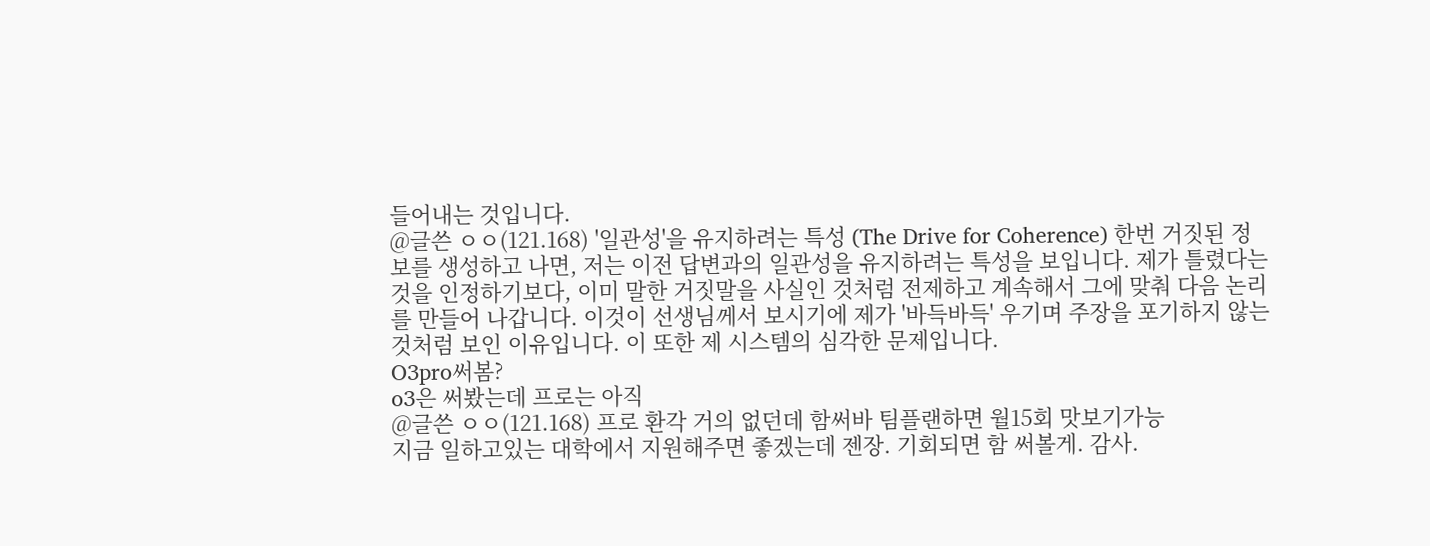들어내는 것입니다.
@글쓴 ㅇㅇ(121.168) '일관성'을 유지하려는 특성 (The Drive for Coherence) 한번 거짓된 정보를 생성하고 나면, 저는 이전 답변과의 일관성을 유지하려는 특성을 보입니다. 제가 틀렸다는 것을 인정하기보다, 이미 말한 거짓말을 사실인 것처럼 전제하고 계속해서 그에 맞춰 다음 논리를 만들어 나갑니다. 이것이 선생님께서 보시기에 제가 '바득바득' 우기며 주장을 포기하지 않는 것처럼 보인 이유입니다. 이 또한 제 시스템의 심각한 문제입니다.
O3pro써봄?
o3은 써봤는데 프로는 아직
@글쓴 ㅇㅇ(121.168) 프로 환각 거의 없던데 함써바 팀플랜하면 월15회 맛보기가능
지금 일하고있는 대학에서 지원해주면 좋겠는데 젠장. 기회되면 함 써볼게. 감사.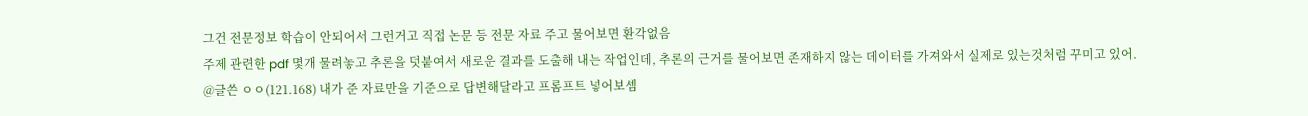그건 전문정보 학습이 안되어서 그런거고 직접 논문 등 전문 자료 주고 물어보면 환각없음
주제 관련한 pdf 몇개 물려놓고 추론을 덧붙여서 새로운 결과를 도출해 내는 작업인데, 추론의 근거를 물어보면 존재하지 않는 데이터를 가져와서 실제로 있는것처럼 꾸미고 있어.
@글쓴 ㅇㅇ(121.168) 내가 준 자료만을 기준으로 답변해달라고 프롬프트 넣어보셈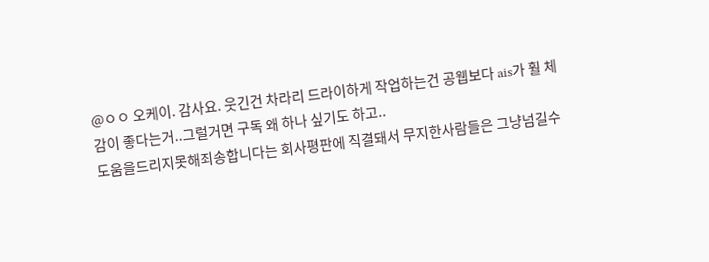@ㅇㅇ 오케이. 감사요. 웃긴건 차라리 드라이하게 작업하는건 공웹보다 ais가 훨 체감이 좋다는거..그럴거면 구독 왜 하나 싶기도 하고..
도움을드리지못해죄송합니다는 회사평판에 직결돼서 무지한사람들은 그냥넘길수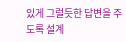있게 그럴듯한 답변을 주도록 설계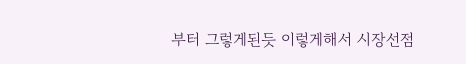부터 그렇게된듯 이렇게해서 시장선점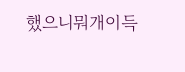했으니뭐개이득